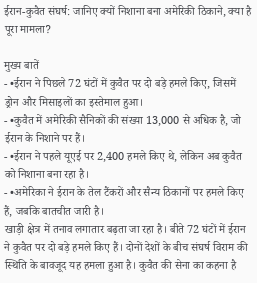ईरान-कुवैत संघर्ष: जानिए क्यों निशाना बना अमेरिकी ठिकाने, क्या है पूरा मामला?

मुख्य बातें
- •ईरान ने पिछले 72 घंटों में कुवैत पर दो बड़े हमले किए, जिसमें ड्रोन और मिसाइलों का इस्तेमाल हुआ।
- •कुवैत में अमेरिकी सैनिकों की संख्या 13,000 से अधिक है, जो ईरान के निशाने पर हैं।
- •ईरान ने पहले यूएई पर 2,400 हमले किए थे, लेकिन अब कुवैत को निशाना बना रहा है।
- •अमेरिका ने ईरान के तेल टैंकरों और सैन्य ठिकानों पर हमले किए हैं, जबकि बातचीत जारी है।
खाड़ी क्षेत्र में तनाव लगातार बढ़ता जा रहा है। बीते 72 घंटों में ईरान ने कुवैत पर दो बड़े हमले किए हैं। दोनों देशों के बीच संघर्ष विराम की स्थिति के बावजूद यह हमला हुआ है। कुवैत की सेना का कहना है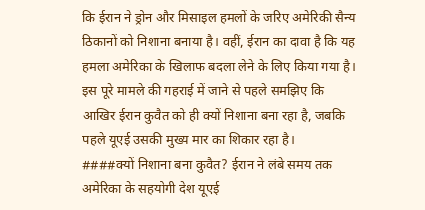कि ईरान ने ड्रोन और मिसाइल हमलों के जरिए अमेरिकी सैन्य ठिकानों को निशाना बनाया है। वहीं, ईरान का दावा है कि यह हमला अमेरिका के खिलाफ बदला लेने के लिए किया गया है। इस पूरे मामले की गहराई में जाने से पहले समझिए कि आखिर ईरान कुवैत को ही क्यों निशाना बना रहा है, जबकि पहले यूएई उसकी मुख्य मार का शिकार रहा है।
####क्यों निशाना बना कुवैत? ईरान ने लंबे समय तक अमेरिका के सहयोगी देश यूएई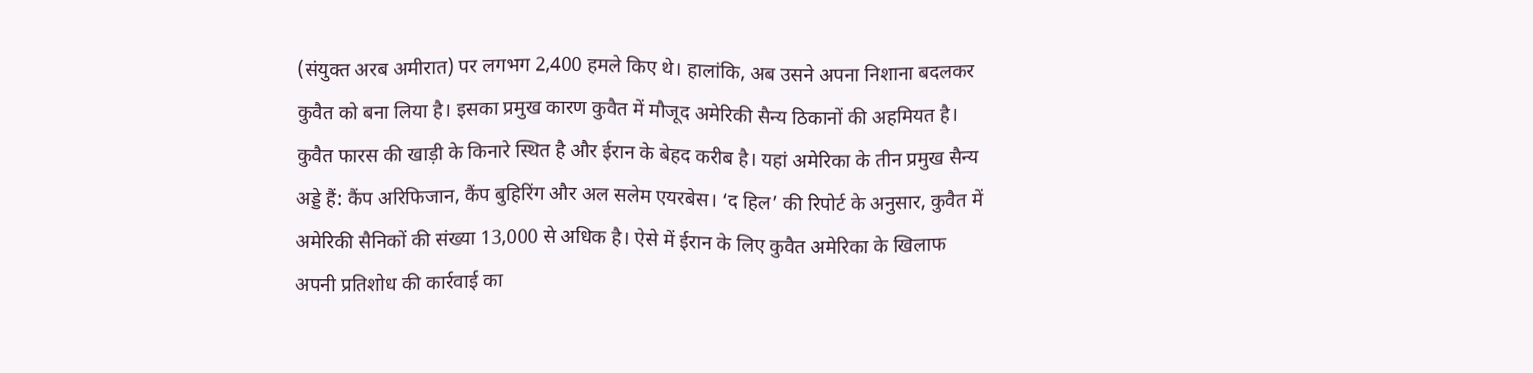(संयुक्त अरब अमीरात) पर लगभग 2,400 हमले किए थे। हालांकि, अब उसने अपना निशाना बदलकर कुवैत को बना लिया है। इसका प्रमुख कारण कुवैत में मौजूद अमेरिकी सैन्य ठिकानों की अहमियत है। कुवैत फारस की खाड़ी के किनारे स्थित है और ईरान के बेहद करीब है। यहां अमेरिका के तीन प्रमुख सैन्य अड्डे हैं: कैंप अरिफिजान, कैंप बुहिरिंग और अल सलेम एयरबेस। ‘द हिल’ की रिपोर्ट के अनुसार, कुवैत में अमेरिकी सैनिकों की संख्या 13,000 से अधिक है। ऐसे में ईरान के लिए कुवैत अमेरिका के खिलाफ अपनी प्रतिशोध की कार्रवाई का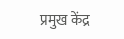प्रमुख केंद्र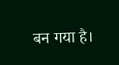बन गया है।